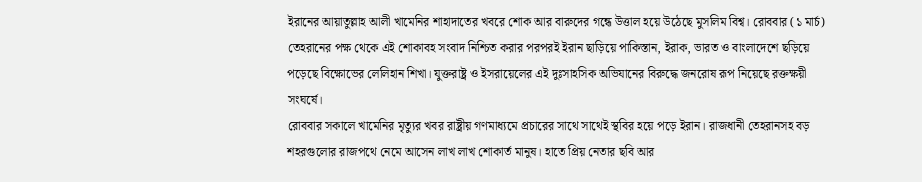ইরানের আয়াতুল্লাহ আলী খামেনির শাহাদাতের খবরে শোক আর বারুদের গন্ধে উত্তাল হয়ে উঠেছে মুসলিম বিশ্ব। রোববার (১ মার্চ) তেহরানের পক্ষ থেকে এই শোকাবহ সংবাদ নিশ্চিত করার পরপরই ইরান ছাড়িয়ে পাকিস্তান, ইরাক, ভারত ও বাংলাদেশে ছড়িয়ে পড়েছে বিক্ষোভের লেলিহান শিখা। যুক্তরাষ্ট্র ও ইসরায়েলের এই দুঃসাহসিক অভিযানের বিরুদ্ধে জনরোষ রূপ নিয়েছে রক্তক্ষয়ী সংঘর্ষে।
রোববার সকালে খামেনির মৃত্যুর খবর রাষ্ট্রীয় গণমাধ্যমে প্রচারের সাথে সাথেই স্থবির হয়ে পড়ে ইরান। রাজধানী তেহরানসহ বড় শহরগুলোর রাজপথে নেমে আসেন লাখ লাখ শোকার্ত মানুষ। হাতে প্রিয় নেতার ছবি আর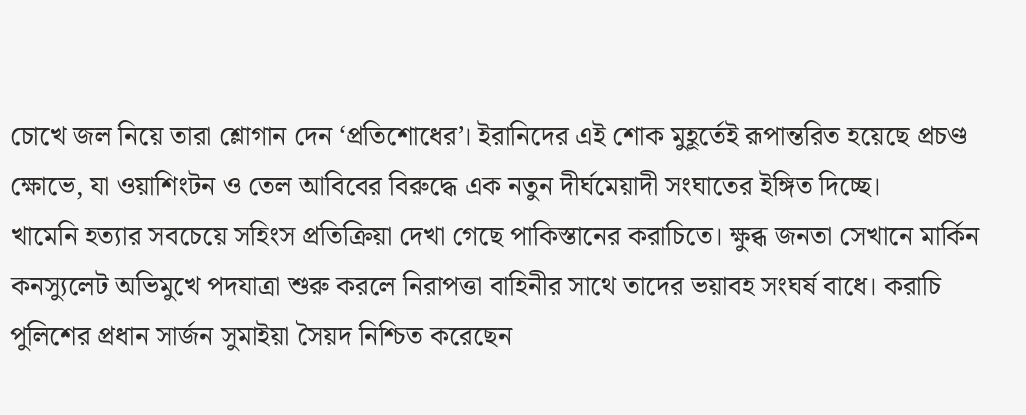চোখে জল নিয়ে তারা শ্লোগান দেন ‘প্রতিশোধের’। ইরানিদের এই শোক মুহূর্তেই রূপান্তরিত হয়েছে প্রচণ্ড ক্ষোভে, যা ওয়াশিংটন ও তেল আবিবের বিরুদ্ধে এক নতুন দীর্ঘমেয়াদী সংঘাতের ইঙ্গিত দিচ্ছে।
খামেনি হত্যার সবচেয়ে সহিংস প্রতিক্রিয়া দেখা গেছে পাকিস্তানের করাচিতে। ক্ষুব্ধ জনতা সেখানে মার্কিন কনস্যুলেট অভিমুখে পদযাত্রা শুরু করলে নিরাপত্তা বাহিনীর সাথে তাদের ভয়াবহ সংঘর্ষ বাধে। করাচি পুলিশের প্রধান সার্জন সুমাইয়া সৈয়দ নিশ্চিত করেছেন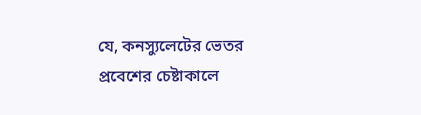যে, কনস্যুলেটের ভেতর প্রবেশের চেষ্টাকালে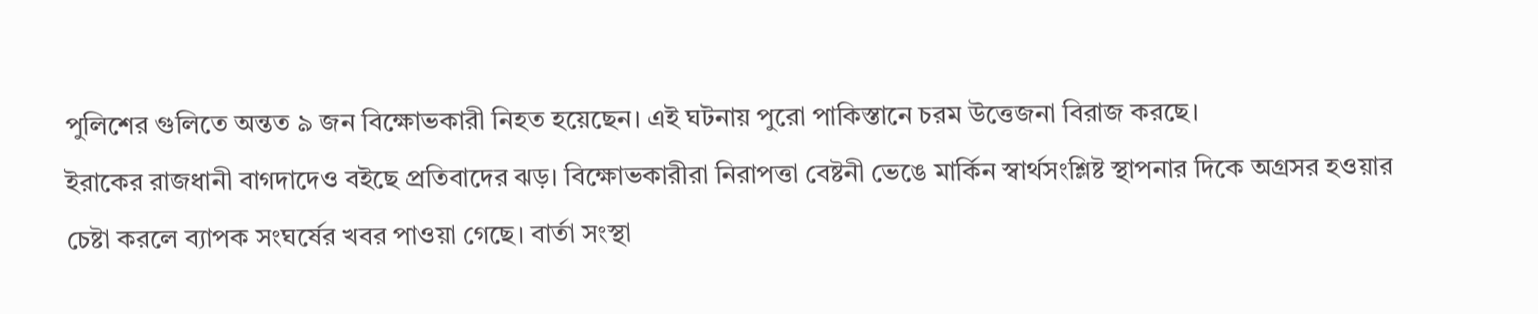পুলিশের গুলিতে অন্তত ৯ জন বিক্ষোভকারী নিহত হয়েছেন। এই ঘটনায় পুরো পাকিস্তানে চরম উত্তেজনা বিরাজ করছে।
ইরাকের রাজধানী বাগদাদেও বইছে প্রতিবাদের ঝড়। বিক্ষোভকারীরা নিরাপত্তা বেষ্টনী ভেঙে মার্কিন স্বার্থসংশ্লিষ্ট স্থাপনার দিকে অগ্রসর হওয়ার চেষ্টা করলে ব্যাপক সংঘর্ষের খবর পাওয়া গেছে। বার্তা সংস্থা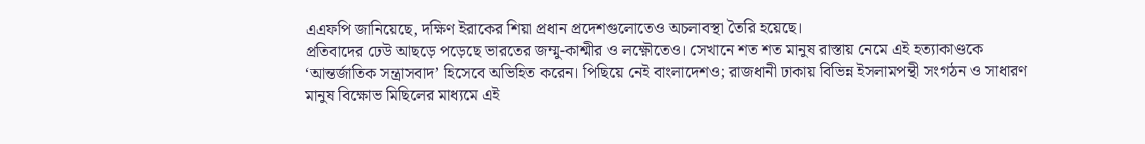এএফপি জানিয়েছে, দক্ষিণ ইরাকের শিয়া প্রধান প্রদেশগুলোতেও অচলাবস্থা তৈরি হয়েছে।
প্রতিবাদের ঢেউ আছড়ে পড়েছে ভারতের জম্মু-কাশ্মীর ও লক্ষ্ণৌতেও। সেখানে শত শত মানুষ রাস্তায় নেমে এই হত্যাকাণ্ডকে ‘আন্তর্জাতিক সন্ত্রাসবাদ’ হিসেবে অভিহিত করেন। পিছিয়ে নেই বাংলাদেশও; রাজধানী ঢাকায় বিভিন্ন ইসলামপন্থী সংগঠন ও সাধারণ মানুষ বিক্ষোভ মিছিলের মাধ্যমে এই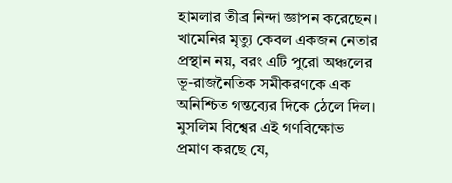হামলার তীব্র নিন্দা জ্ঞাপন করেছেন।
খামেনির মৃত্যু কেবল একজন নেতার প্রস্থান নয়, বরং এটি পুরো অঞ্চলের ভূ-রাজনৈতিক সমীকরণকে এক অনিশ্চিত গন্তব্যের দিকে ঠেলে দিল। মুসলিম বিশ্বের এই গণবিক্ষোভ প্রমাণ করছে যে,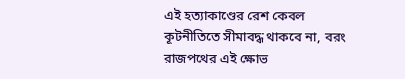এই হত্যাকাণ্ডের রেশ কেবল কূটনীতিতে সীমাবদ্ধ থাকবে না, বরং রাজপথের এই ক্ষোভ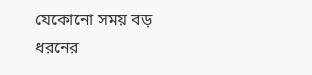যেকোনো সময় বড় ধরনের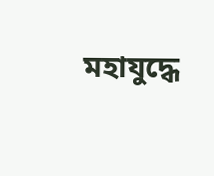মহাযুদ্ধে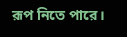রূপ নিতে পারে।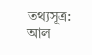তথ্যসূত্র: আল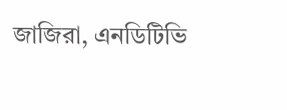জাজিরা, এনডিটিভি